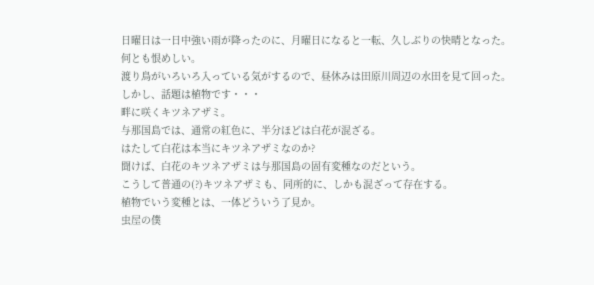日曜日は一日中強い雨が降ったのに、月曜日になると一転、久しぶりの快晴となった。
何とも恨めしい。
渡り鳥がいろいろ入っている気がするので、昼休みは田原川周辺の水田を見て回った。
しかし、話題は植物です・・・
畔に咲くキツネアザミ。
与那国島では、通常の紅色に、半分ほどは白花が混ざる。
はたして白花は本当にキツネアザミなのか?
聞けば、白花のキツネアザミは与那国島の固有変種なのだという。
こうして普通の(?)キツネアザミも、同所的に、しかも混ざって存在する。
植物でいう変種とは、一体どういう了見か。
虫屋の僕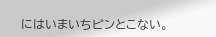にはいまいちピンとこない。